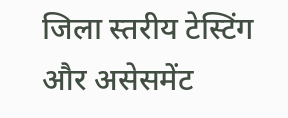जिला स्तरीय टेस्टिंग और असेसमेंट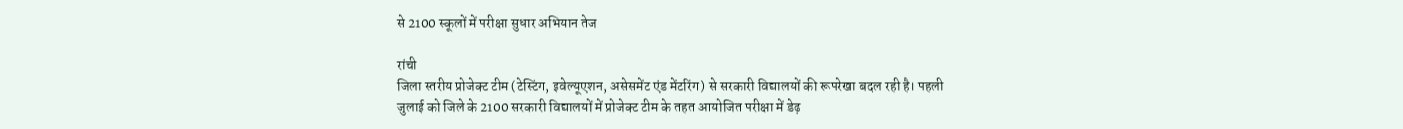से 2100 स्कूलों में परीक्षा सुधार अभियान तेज

रांची
जिला स्तरीय प्रोजेक्ट टीम (टेस्टिंग, इवेल्यूएशन, असेसमेंट एंड मेंटरिंग) से सरकारी विद्यालयों की रूपरेखा बदल रही है। पहली जुलाई को जिले के 2100 सरकारी विद्यालयों में प्रोजेक्ट टीम के तहत आयोजित परीक्षा में डेढ़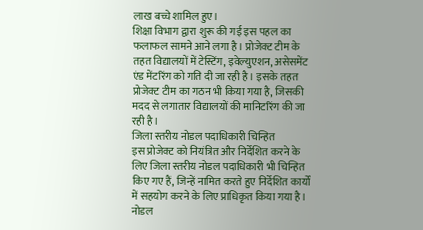लाख बच्चे शामिल हुए।
शिक्षा विभाग द्वारा शुरू की गई इस पहल का फलाफल सामने आने लगा है। प्रोजेक्ट टीम के तहत विद्यालयों में टेस्टिंग, इवेल्युएशन, असेसमेंट एंड मेंटरिंग को गति दी जा रही है। इसके तहत प्रोजेक्ट टीम का गठन भी किया गया है, जिसकी मदद से लगातार विद्यालयों की मानिटरिंग की जा रही है।
जिला स्तरीय नोडल पदाधिकारी चिन्हित
इस प्रोजेक्ट को नियंत्रित और निर्देशित करने के लिए जिला स्तरीय नोडल पदाधिकारी भी चिन्हित किए गए हैं, जिन्हें नामित करते हुए निर्देशित कार्यों में सहयोग करने के लिए प्राधिकृत किया गया है। नोडल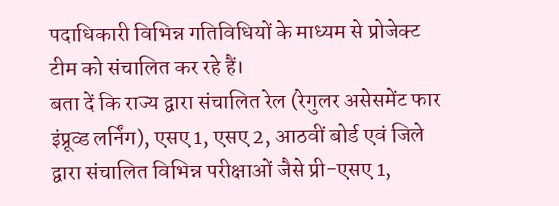पदाधिकारी विभिन्न गतिविधियों के माध्यम से प्रोजेक्ट टीम को संचालित कर रहे हैं।
बता दें कि राज्य द्वारा संचालित रेल (रेगुलर असेसमेंट फार इंप्रूव्ड लर्निंग), एसए 1, एसए 2, आठवीं बोर्ड एवं जिले द्वारा संचालित विभिन्न परीक्षाओं जैसे प्री-एसए 1,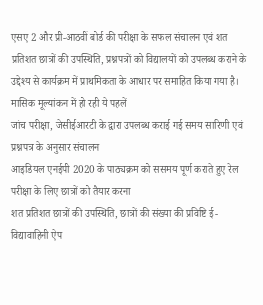एसए 2 और प्री-आठवीं बोर्ड की परीक्षा के सफल संचालन एवं शत प्रतिशत छात्रों की उपस्थिति, प्रश्नपत्रों को विद्यालयों को उपलब्ध कराने के उद्देश्य से कार्यक्रम में प्राथमिकता के आधार पर समाहित किया गया है।
मासिक मूल्यांकन में हो रही ये पहलें
जांच परीक्षा, जेसीईआरटी के द्वारा उपलब्ध कराई गई समय सारिणी एवं प्रश्नपत्र के अनुसार संचालन
आइडियल एनईपी 2020 के पाठ्यक्रम को ससमय पूर्ण कराते हुए रेल परीक्षा के लिए छात्रों को तैयार करना
शत प्रतिशत छात्रों की उपस्थिति, छात्रों की संख्या की प्रविष्टि ई-विद्यावाहिनी ऐप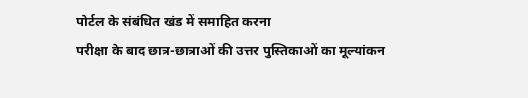पोर्टल के संबंधित खंड में समाहित करना
परीक्षा के बाद छात्र-छात्राओं की उत्तर पुस्तिकाओं का मूल्यांकन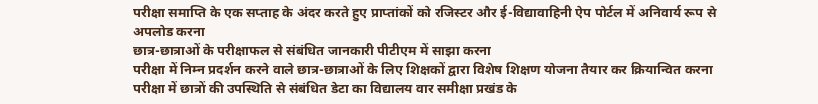परीक्षा समाप्ति के एक सप्ताह के अंदर करते हुए प्राप्तांकों को रजिस्टर और ई-विद्यावाहिनी ऐप पोर्टल में अनिवार्य रूप से अपलोड करना
छात्र-छात्राओं के परीक्षाफल से संबंधित जानकारी पीटीएम में साझा करना
परीक्षा में निम्न प्रदर्शन करने वाले छात्र-छात्राओं के लिए शिक्षकों द्वारा विशेष शिक्षण योजना तैयार कर क्रियान्वित करना
परीक्षा में छात्रों की उपस्थिति से संबंधित डेटा का विद्यालय वार समीक्षा प्रखंड के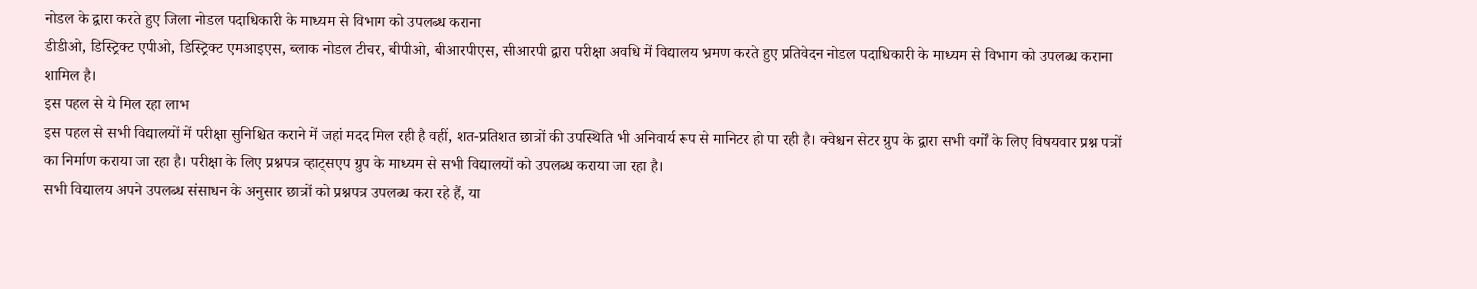नोडल के द्वारा करते हुए जिला नोडल पदाधिकारी के माध्यम से विभाग को उपलब्ध कराना
डीडीओ, डिस्ट्रिक्ट एपीओ, डिस्ट्रिक्ट एमआइएस, ब्लाक नोडल टीचर, बीपीओ, बीआरपीएस, सीआरपी द्वारा परीक्षा अवधि में विद्यालय भ्रमण करते हुए प्रतिवेदन नोडल पदाधिकारी के माध्यम से विभाग को उपलब्ध कराना शामिल है।
इस पहल से ये मिल रहा लाभ
इस पहल से सभी विद्यालयों में परीक्षा सुनिश्चित कराने में जहां मदद मिल रही है वहीं, शत-प्रतिशत छात्रों की उपस्थिति भी अनिवार्य रूप से मानिटर हो पा रही है। क्वेश्चन सेटर ग्रुप के द्वारा सभी वर्गों के लिए विषयवार प्रश्न पत्रों का निर्माण कराया जा रहा है। परीक्षा के लिए प्रश्नपत्र व्हाट्सएप ग्रुप के माध्यम से सभी विद्यालयों को उपलब्ध कराया जा रहा है।
सभी विद्यालय अपने उपलब्ध संसाधन के अनुसार छात्रों को प्रश्नपत्र उपलब्ध करा रहे हैं, या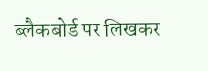ब्लैकबोर्ड पर लिखकर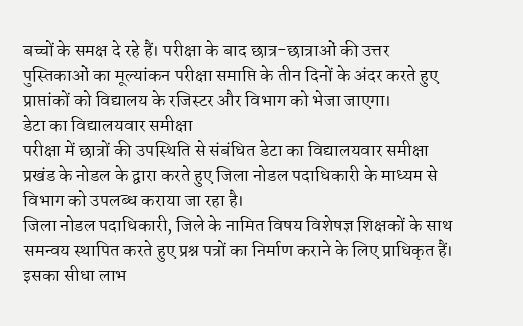बच्चों के समक्ष दे रहे हैं। परीक्षा के बाद छात्र-छात्राओं की उत्तर पुस्तिकाओं का मूल्यांकन परीक्षा समाप्ति के तीन दिनों के अंदर करते हुए प्राप्तांकों को विद्यालय के रजिस्टर और विभाग को भेजा जाएगा।
डेटा का विद्यालयवार समीक्षा
परीक्षा में छात्रों की उपस्थिति से संबंधित डेटा का विद्यालयवार समीक्षा प्रखंड के नोडल के द्वारा करते हुए जिला नोडल पदाधिकारी के माध्यम से विभाग को उपलब्ध कराया जा रहा है।
जिला नोडल पदाधिकारी, जिले के नामित विषय विशेषज्ञ शिक्षकों के साथ समन्वय स्थापित करते हुए प्रश्न पत्रों का निर्माण कराने के लिए प्राधिकृत हैं। इसका सीधा लाभ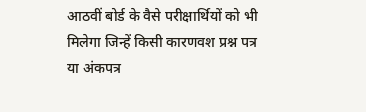आठवीं बोर्ड के वैसे परीक्षार्थियों को भी मिलेगा जिन्हें किसी कारणवश प्रश्न पत्र या अंकपत्र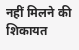नहीं मिलने की शिकायत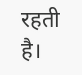रहती है।